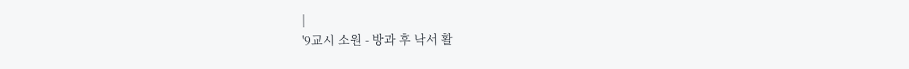|
'9교시 소원 - 방과 후 낙서 활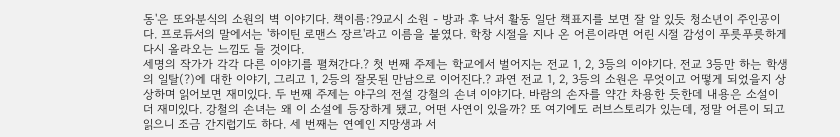동'은 또와분식의 소원의 벽 이야기다. 책이름:?9교시 소원 - 방과 후 낙서 활동 일단 책표지를 보면 잘 알 있듯 청소년이 주인공이다. 프로듀서의 말에서는 '하이틴 로맨스 장르'라고 이름을 붙였다. 학창 시절을 지나 온 어른이라면 어린 시절 감성이 푸릇푸릇하게 다시 올라오는 느낌도 들 것이다.
세명의 작가가 각각 다른 이야기를 펼쳐간다.? 첫 번째 주제는 학교에서 벌어지는 전교 1, 2, 3등의 이야기다. 전교 3등만 하는 학생의 일탈(?)에 대한 이야기, 그리고 1, 2등의 잘못된 만남으로 이어진다.? 과연 전교 1, 2, 3등의 소원은 무엇이고 어떻게 되었을지 상상하며 읽어보면 재미있다. 두 번째 주제는 야구의 전설 강철의 손녀 이야기다. 바람의 손자를 약간 차용한 듯한데 내용은 소설이 더 재미있다. 강철의 손녀는 왜 이 소설에 등장하게 됐고, 어떤 사연이 있을까? 또 여기에도 러브스토리가 있는데, 정말 어른이 되고 읽으니 조금 간지럽기도 하다. 세 번째는 연예인 지망생과 서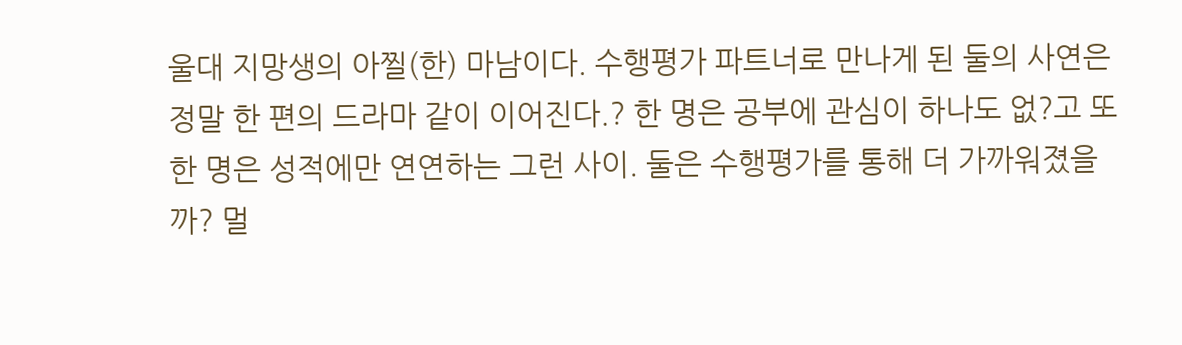울대 지망생의 아찔(한) 마남이다. 수행평가 파트너로 만나게 된 둘의 사연은 정말 한 편의 드라마 같이 이어진다.? 한 명은 공부에 관심이 하나도 없?고 또 한 명은 성적에만 연연하는 그런 사이. 둘은 수행평가를 통해 더 가까워졌을까? 멀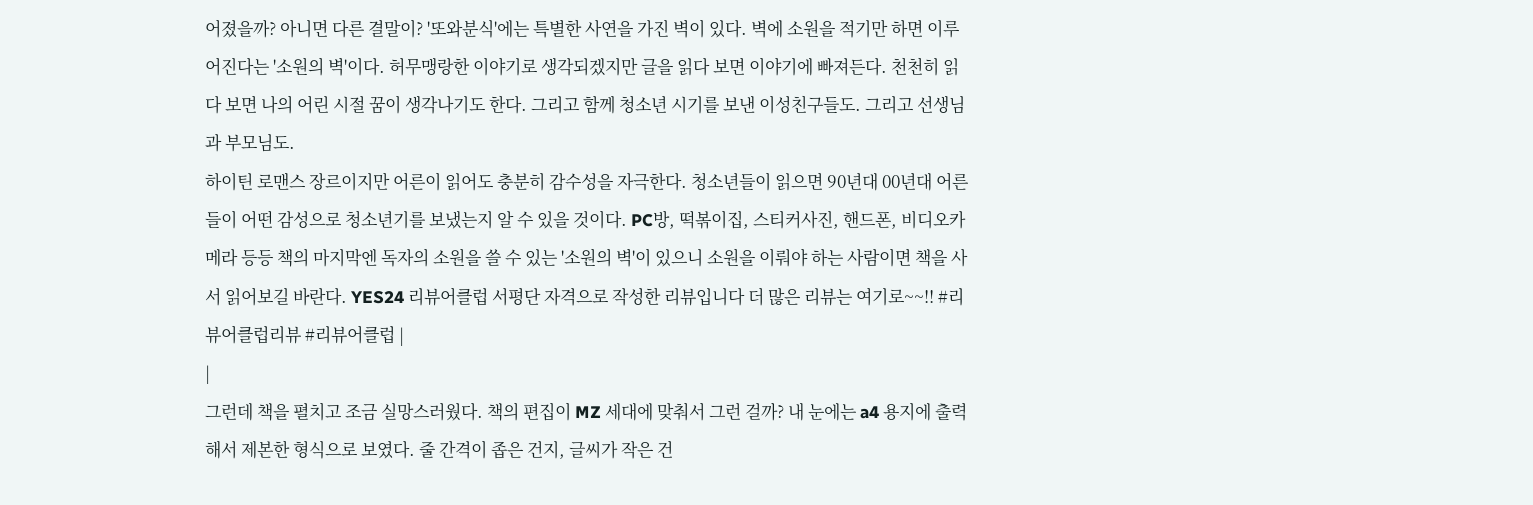어졌을까? 아니면 다른 결말이? '또와분식'에는 특별한 사연을 가진 벽이 있다. 벽에 소원을 적기만 하면 이루어진다는 '소원의 벽'이다. 허무맹랑한 이야기로 생각되겠지만 글을 읽다 보면 이야기에 빠져든다. 천천히 읽다 보면 나의 어린 시절 꿈이 생각나기도 한다. 그리고 함께 청소년 시기를 보낸 이성친구들도. 그리고 선생님과 부모님도.
하이틴 로맨스 장르이지만 어른이 읽어도 충분히 감수성을 자극한다. 청소년들이 읽으면 90년대 00년대 어른들이 어떤 감성으로 청소년기를 보냈는지 알 수 있을 것이다. PC방, 떡볶이집, 스티커사진, 핸드폰, 비디오카메라 등등 책의 마지막엔 독자의 소원을 쓸 수 있는 '소원의 벽'이 있으니 소원을 이뤄야 하는 사람이면 책을 사서 읽어보길 바란다. YES24 리뷰어클럽 서평단 자격으로 작성한 리뷰입니다 더 많은 리뷰는 여기로~~!! #리뷰어클럽리뷰 #리뷰어클럽 |
|
그런데 책을 펼치고 조금 실망스러웠다. 책의 편집이 MZ 세대에 맞춰서 그런 걸까? 내 눈에는 a4 용지에 출력해서 제본한 형식으로 보였다. 줄 간격이 좁은 건지, 글씨가 작은 건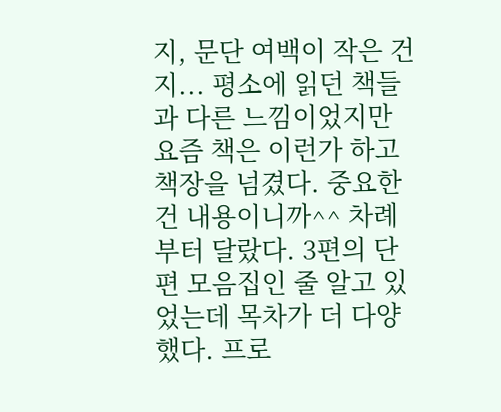지, 문단 여백이 작은 건지... 평소에 읽던 책들과 다른 느낌이었지만 요즘 책은 이런가 하고 책장을 넘겼다. 중요한 건 내용이니까^^ 차례부터 달랐다. 3편의 단편 모음집인 줄 알고 있었는데 목차가 더 다양했다. 프로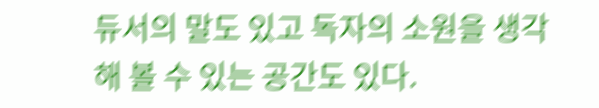듀서의 말도 있고 독자의 소원을 생각해 볼 수 있는 공간도 있다.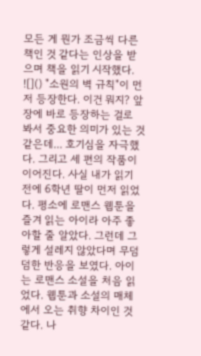모든 게 뭔가 조금씩 다른 책인 것 같다는 인상을 받으며 책을 읽기 시작했다. ![]() "소원의 벽 규칙"이 먼저 등장한다. 이건 뭐지? 앞장에 바로 등장하는 걸로 봐서 중요한 의미가 있는 것 같은데... 호기심을 자극했다. 그리고 세 편의 작품이 이어진다. 사실 내가 읽기 전에 6학년 딸이 먼저 읽었다. 평소에 로맨스 웹툰을 즐겨 읽는 아이라 아주 좋아할 줄 알았다. 그런데 그렇게 설레지 않았다며 무덤덤한 반응을 보였다. 아이는 로맨스 소설을 처음 읽었다. 웹툰과 소설의 매체에서 오는 취향 차이인 것 같다. 나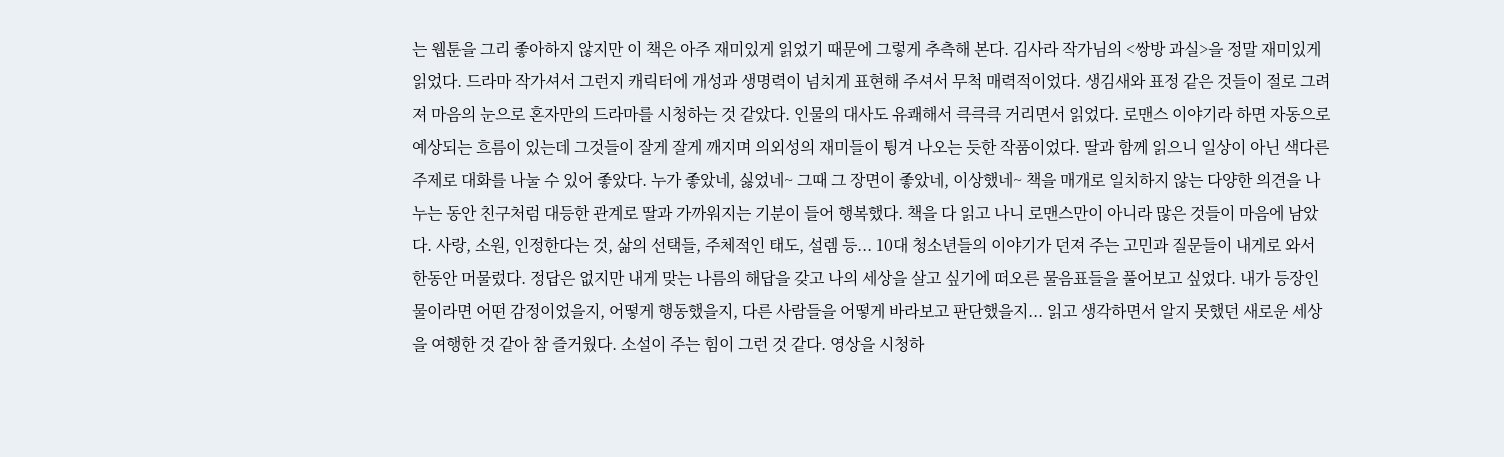는 웹툰을 그리 좋아하지 않지만 이 책은 아주 재미있게 읽었기 때문에 그렇게 추측해 본다. 김사라 작가님의 <쌍방 과실>을 정말 재미있게 읽었다. 드라마 작가셔서 그런지 캐릭터에 개성과 생명력이 넘치게 표현해 주셔서 무척 매력적이었다. 생김새와 표정 같은 것들이 절로 그려져 마음의 눈으로 혼자만의 드라마를 시청하는 것 같았다. 인물의 대사도 유쾌해서 큭큭큭 거리면서 읽었다. 로맨스 이야기라 하면 자동으로 예상되는 흐름이 있는데 그것들이 잘게 잘게 깨지며 의외성의 재미들이 튕겨 나오는 듯한 작품이었다. 딸과 함께 읽으니 일상이 아닌 색다른 주제로 대화를 나눌 수 있어 좋았다. 누가 좋았네, 싫었네~ 그때 그 장면이 좋았네, 이상했네~ 책을 매개로 일치하지 않는 다양한 의견을 나누는 동안 친구처럼 대등한 관계로 딸과 가까워지는 기분이 들어 행복했다. 책을 다 읽고 나니 로맨스만이 아니라 많은 것들이 마음에 남았다. 사랑, 소원, 인정한다는 것, 삶의 선택들, 주체적인 태도, 설렘 등... 10대 청소년들의 이야기가 던져 주는 고민과 질문들이 내게로 와서 한동안 머물렀다. 정답은 없지만 내게 맞는 나름의 해답을 갖고 나의 세상을 살고 싶기에 떠오른 물음표들을 풀어보고 싶었다. 내가 등장인물이라면 어떤 감정이었을지, 어떻게 행동했을지, 다른 사람들을 어떻게 바라보고 판단했을지... 읽고 생각하면서 알지 못했던 새로운 세상을 여행한 것 같아 참 즐거웠다. 소설이 주는 힘이 그런 것 같다. 영상을 시청하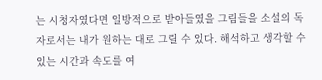는 시청자였다면 일방적으로 받아들였을 그림들을 소설의 독자로서는 내가 원하는 대로 그릴 수 있다. 해석하고 생각할 수 있는 시간과 속도를 여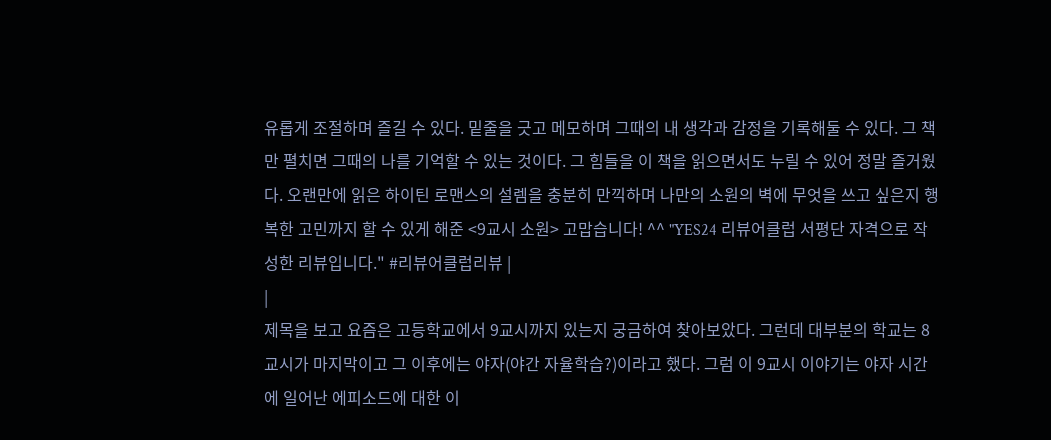유롭게 조절하며 즐길 수 있다. 밑줄을 긋고 메모하며 그때의 내 생각과 감정을 기록해둘 수 있다. 그 책만 펼치면 그때의 나를 기억할 수 있는 것이다. 그 힘들을 이 책을 읽으면서도 누릴 수 있어 정말 즐거웠다. 오랜만에 읽은 하이틴 로맨스의 설렘을 충분히 만끽하며 나만의 소원의 벽에 무엇을 쓰고 싶은지 행복한 고민까지 할 수 있게 해준 <9교시 소원> 고맙습니다! ^^ "YES24 리뷰어클럽 서평단 자격으로 작성한 리뷰입니다." #리뷰어클럽리뷰 |
|
제목을 보고 요즘은 고등학교에서 9교시까지 있는지 궁금하여 찾아보았다. 그런데 대부분의 학교는 8교시가 마지막이고 그 이후에는 야자(야간 자율학습?)이라고 했다. 그럼 이 9교시 이야기는 야자 시간에 일어난 에피소드에 대한 이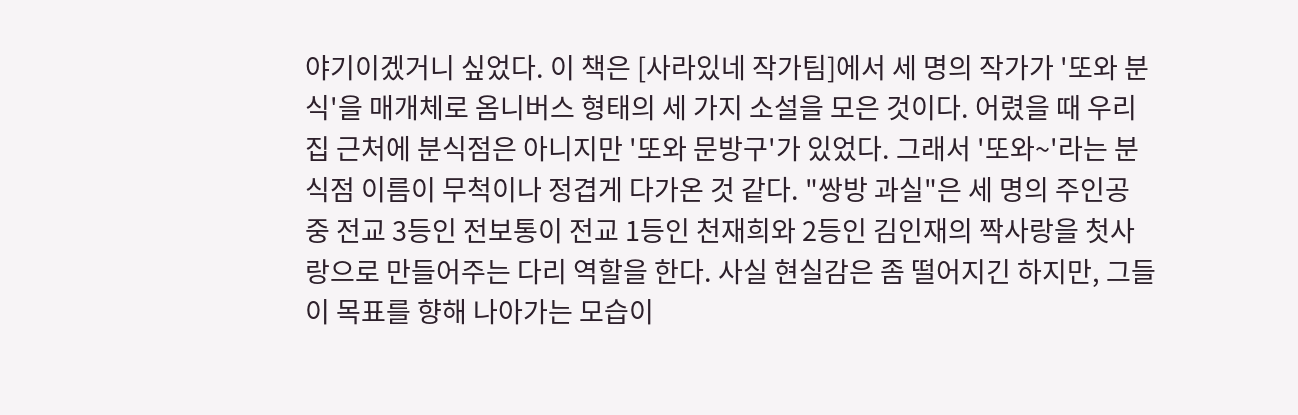야기이겠거니 싶었다. 이 책은 [사라있네 작가팀]에서 세 명의 작가가 '또와 분식'을 매개체로 옴니버스 형태의 세 가지 소설을 모은 것이다. 어렸을 때 우리 집 근처에 분식점은 아니지만 '또와 문방구'가 있었다. 그래서 '또와~'라는 분식점 이름이 무척이나 정겹게 다가온 것 같다. "쌍방 과실"은 세 명의 주인공 중 전교 3등인 전보통이 전교 1등인 천재희와 2등인 김인재의 짝사랑을 첫사랑으로 만들어주는 다리 역할을 한다. 사실 현실감은 좀 떨어지긴 하지만, 그들이 목표를 향해 나아가는 모습이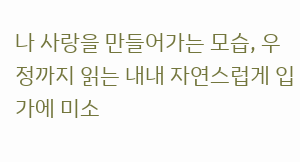나 사랑을 만들어가는 모습, 우정까지 읽는 내내 자연스럽게 입가에 미소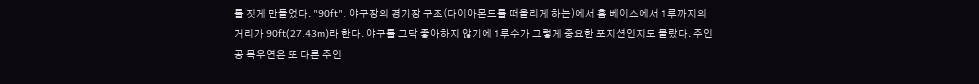를 짓게 만들었다. "90ft". 야구장의 경기장 구조(다이아몬드를 떠올리게 하는)에서 홈 베이스에서 1루까지의 거리가 90ft(27.43m)라 한다. 야구를 그닥 좋아하지 않기에 1루수가 그렇게 중요한 포지션인지도 몰랐다. 주인공 목우연은 또 다른 주인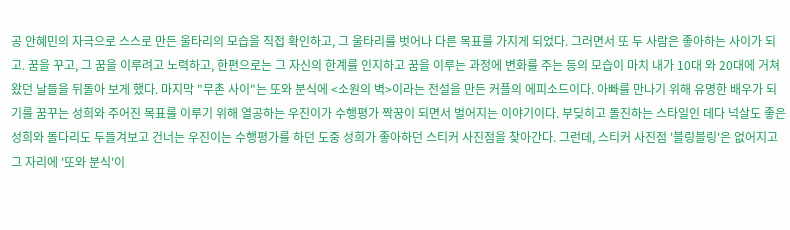공 안혜민의 자극으로 스스로 만든 울타리의 모습을 직접 확인하고, 그 울타리를 벗어나 다른 목표를 가지게 되었다. 그러면서 또 두 사람은 좋아하는 사이가 되고. 꿈을 꾸고, 그 꿈을 이루려고 노력하고, 한편으로는 그 자신의 한계를 인지하고 꿈을 이루는 과정에 변화를 주는 등의 모습이 마치 내가 10대 와 20대에 거쳐왔던 날들을 뒤돌아 보게 했다. 마지막 "무촌 사이"는 또와 분식에 <소원의 벽>이라는 전설을 만든 커플의 에피소드이다. 아빠를 만나기 위해 유명한 배우가 되기를 꿈꾸는 성희와 주어진 목표를 이루기 위해 열공하는 우진이가 수행평가 짝꿍이 되면서 벌어지는 이야기이다. 부딪히고 돌진하는 스타일인 데다 넉살도 좋은 성희와 돌다리도 두들겨보고 건너는 우진이는 수행평가를 하던 도중 성희가 좋아하던 스티커 사진점을 찾아간다. 그런데, 스티커 사진점 '블링블링'은 없어지고 그 자리에 '또와 분식'이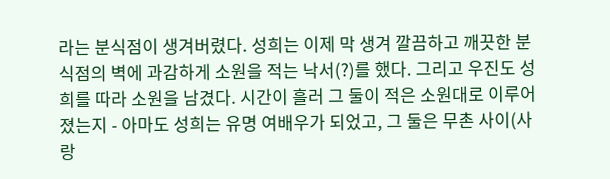라는 분식점이 생겨버렸다. 성희는 이제 막 생겨 깔끔하고 깨끗한 분식점의 벽에 과감하게 소원을 적는 낙서(?)를 했다. 그리고 우진도 성희를 따라 소원을 남겼다. 시간이 흘러 그 둘이 적은 소원대로 이루어졌는지 - 아마도 성희는 유명 여배우가 되었고, 그 둘은 무촌 사이(사랑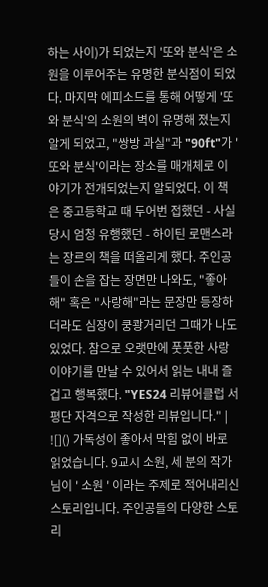하는 사이)가 되었는지 '또와 분식'은 소원을 이루어주는 유명한 분식점이 되었다. 마지막 에피소드를 통해 어떻게 '또와 분식'의 소원의 벽이 유명해 졌는지 알게 되었고, "쌍방 과실"과 "90ft"가 '또와 분식'이라는 장소를 매개체로 이야기가 전개되었는지 알되었다. 이 책은 중고등학교 때 두어번 접했던 - 사실 당시 엄청 유행했던 - 하이틴 로맨스라는 장르의 책을 떠올리게 했다. 주인공들이 손을 잡는 장면만 나와도, "좋아해" 혹은 "사랑해"라는 문장만 등장하더라도 심장이 쿵쾅거리던 그때가 나도 있었다. 참으로 오랫만에 풋풋한 사랑 이야기를 만날 수 있어서 읽는 내내 즐겁고 행복했다. "YES24 리뷰어클럽 서평단 자격으로 작성한 리뷰입니다." |
![]() 가독성이 좋아서 막힘 없이 바로 읽었습니다. 9교시 소원, 세 분의 작가님이 ' 소원 ' 이라는 주제로 적어내리신 스토리입니다. 주인공들의 다양한 스토리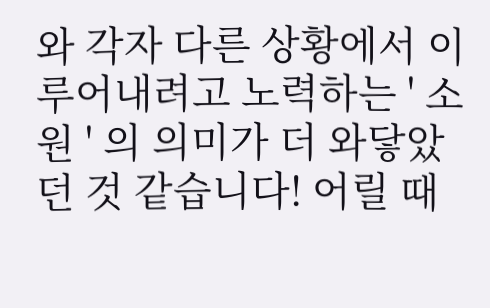와 각자 다른 상황에서 이루어내려고 노력하는 ' 소원 ' 의 의미가 더 와닿았던 것 같습니다! 어릴 때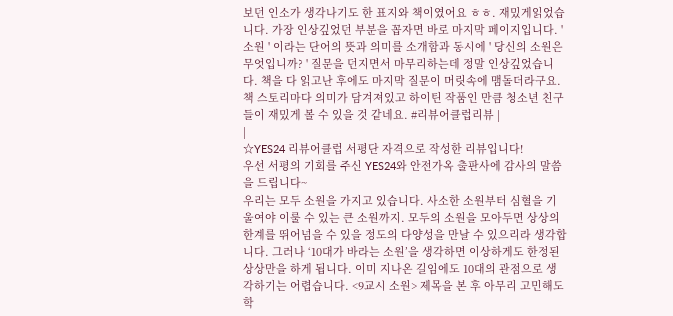보던 인소가 생각나기도 한 표지와 책이였어요 ㅎㅎ. 재밌게읽었습니다. 가장 인상깊었던 부분을 꼽자면 바로 마지막 페이지입니다. ' 소원 ' 이라는 단어의 뜻과 의미를 소개함과 동시에 ' 당신의 소원은 무엇입니까? ' 질문을 던지면서 마무리하는데 정말 인상깊었습니다. 책을 다 읽고난 후에도 마지막 질문이 머릿속에 맴돌더라구요. 책 스토리마다 의미가 담겨져있고 하이틴 작품인 만큼 청소년 친구들이 재밌게 볼 수 있을 것 같네요. #리뷰어클럽리뷰 |
|
☆YES24 리뷰어클럽 서평단 자격으로 작성한 리뷰입니다!
우선 서평의 기회를 주신 YES24와 안전가옥 출판사에 감사의 말씀을 드립니다~
우리는 모두 소원을 가지고 있습니다. 사소한 소원부터 심혈을 기울여야 이룰 수 있는 큰 소원까지. 모두의 소원을 모아두면 상상의 한계를 뛰어넘을 수 있을 정도의 다양성을 만날 수 있으리라 생각합니다. 그러나 ‘10대가 바라는 소원’을 생각하면 이상하게도 한정된 상상만을 하게 됩니다. 이미 지나온 길임에도 10대의 관점으로 생각하기는 어렵습니다. <9교시 소원> 제목을 본 후 아무리 고민해도 학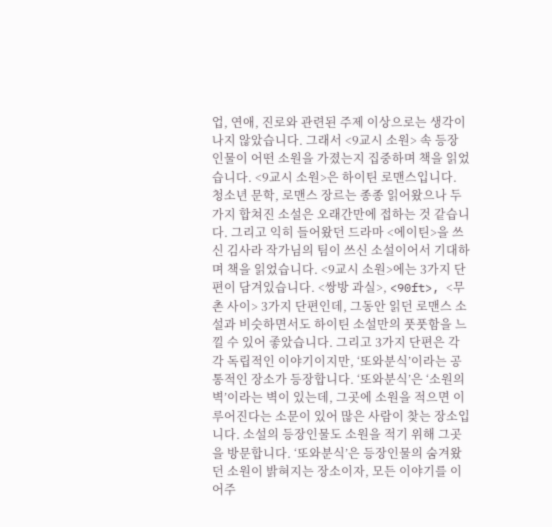업, 연애, 진로와 관련된 주제 이상으로는 생각이 나지 않았습니다. 그래서 <9교시 소원> 속 등장인물이 어떤 소원을 가졌는지 집중하며 책을 읽었습니다. <9교시 소원>은 하이틴 로맨스입니다. 청소년 문학, 로맨스 장르는 종종 읽어왔으나 두 가지 합쳐진 소설은 오래간만에 접하는 것 같습니다. 그리고 익히 들어왔던 드라마 <에이틴>을 쓰신 김사라 작가님의 팀이 쓰신 소설이어서 기대하며 책을 읽었습니다. <9교시 소원>에는 3가지 단편이 담겨있습니다. <쌍방 과실>, <90ft>, <무촌 사이> 3가지 단편인데, 그동안 읽던 로맨스 소설과 비슷하면서도 하이틴 소설만의 풋풋함을 느낄 수 있어 좋았습니다. 그리고 3가지 단편은 각각 독립적인 이야기이지만, ‘또와분식’이라는 공통적인 장소가 등장합니다. ‘또와분식’은 ‘소원의 벽’이라는 벽이 있는데, 그곳에 소원을 적으면 이루어진다는 소문이 있어 많은 사람이 찾는 장소입니다. 소설의 등장인물도 소원을 적기 위해 그곳을 방문합니다. ‘또와분식’은 등장인물의 숨겨왔던 소원이 밝혀지는 장소이자, 모든 이야기를 이어주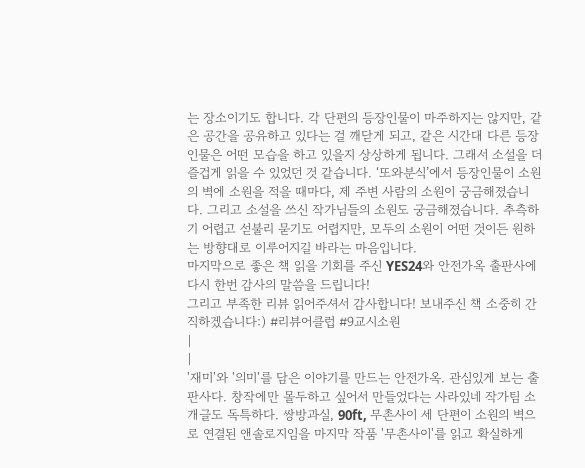는 장소이기도 합니다. 각 단편의 등장인물이 마주하지는 않지만, 같은 공간을 공유하고 있다는 걸 깨닫게 되고, 같은 시간대 다른 등장인물은 어떤 모습을 하고 있을지 상상하게 됩니다. 그래서 소설을 더 즐겁게 읽을 수 있었던 것 같습니다. ‘또와분식’에서 등장인물이 소원의 벽에 소원을 적을 때마다, 제 주변 사람의 소원이 궁금해졌습니다. 그리고 소설을 쓰신 작가님들의 소원도 궁금해졌습니다. 추측하기 어렵고 섣불리 묻기도 어렵지만, 모두의 소원이 어떤 것이든 원하는 방향대로 이루어지길 바라는 마음입니다.
마지막으로 좋은 책 읽을 기회를 주신 YES24와 안전가옥 출판사에 다시 한번 감사의 말씀을 드립니다!
그리고 부족한 리뷰 읽어주셔서 감사합니다! 보내주신 책 소중히 간직하겠습니다:) #리뷰어클럽 #9교시소원
|
|
'재미'와 '의미'를 담은 이야기를 만드는 안전가옥. 관심있게 보는 출판사다. 창작에만 몰두하고 싶어서 만들었다는 사라있네 작가팀 소개글도 독특하다. 쌍방과실, 90ft, 무촌사이 세 단편이 소원의 벽으로 연결된 앤솔로지임을 마지막 작품 '무촌사이'를 읽고 확실하게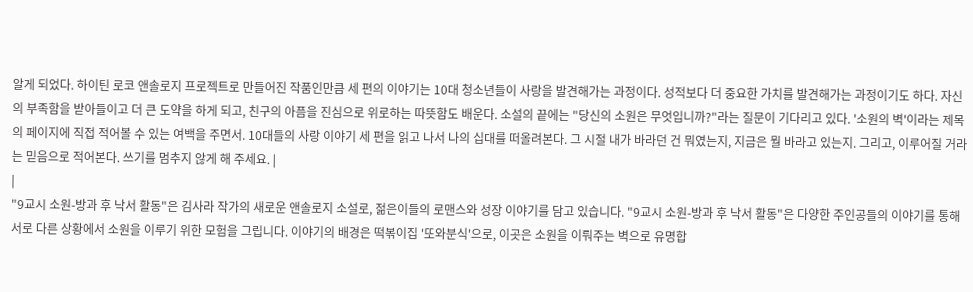알게 되었다. 하이틴 로코 앤솔로지 프로젝트로 만들어진 작품인만큼 세 편의 이야기는 10대 청소년들이 사랑을 발견해가는 과정이다. 성적보다 더 중요한 가치를 발견해가는 과정이기도 하다. 자신의 부족함을 받아들이고 더 큰 도약을 하게 되고, 친구의 아픔을 진심으로 위로하는 따뜻함도 배운다. 소설의 끝에는 "당신의 소원은 무엇입니까?"라는 질문이 기다리고 있다. '소원의 벽'이라는 제목의 페이지에 직접 적어볼 수 있는 여백을 주면서. 10대들의 사랑 이야기 세 편을 읽고 나서 나의 십대를 떠올려본다. 그 시절 내가 바라던 건 뭐였는지, 지금은 뭘 바라고 있는지. 그리고, 이루어질 거라는 믿음으로 적어본다. 쓰기를 멈추지 않게 해 주세요. |
|
"9교시 소원-방과 후 낙서 활동"은 김사라 작가의 새로운 앤솔로지 소설로, 젊은이들의 로맨스와 성장 이야기를 담고 있습니다. "9교시 소원-방과 후 낙서 활동"은 다양한 주인공들의 이야기를 통해 서로 다른 상황에서 소원을 이루기 위한 모험을 그립니다. 이야기의 배경은 떡볶이집 '또와분식'으로, 이곳은 소원을 이뤄주는 벽으로 유명합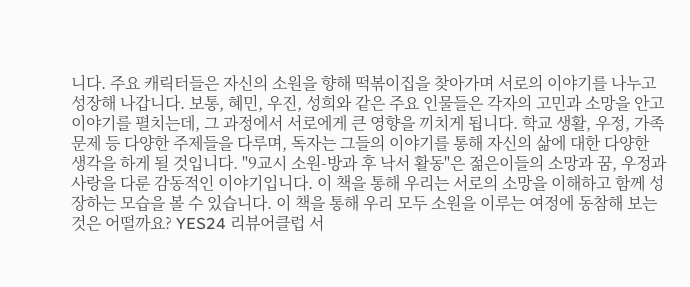니다. 주요 캐릭터들은 자신의 소원을 향해 떡볶이집을 찾아가며 서로의 이야기를 나누고 성장해 나갑니다. 보통, 혜민, 우진, 성희와 같은 주요 인물들은 각자의 고민과 소망을 안고 이야기를 펼치는데, 그 과정에서 서로에게 큰 영향을 끼치게 됩니다. 학교 생활, 우정, 가족 문제 등 다양한 주제들을 다루며, 독자는 그들의 이야기를 통해 자신의 삶에 대한 다양한 생각을 하게 될 것입니다. "9교시 소원-방과 후 낙서 활동"은 젊은이들의 소망과 꿈, 우정과 사랑을 다룬 감동적인 이야기입니다. 이 책을 통해 우리는 서로의 소망을 이해하고 함께 성장하는 모습을 볼 수 있습니다. 이 책을 통해 우리 모두 소원을 이루는 여정에 동참해 보는 것은 어떨까요? YES24 리뷰어클럽 서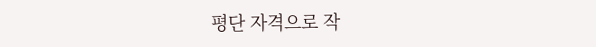평단 자격으로 작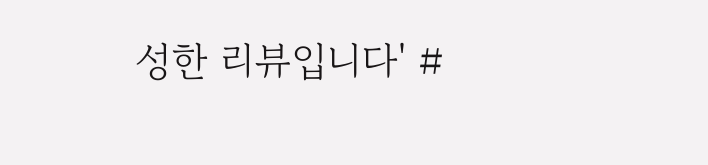성한 리뷰입니다' #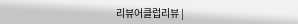리뷰어클럽리뷰 |